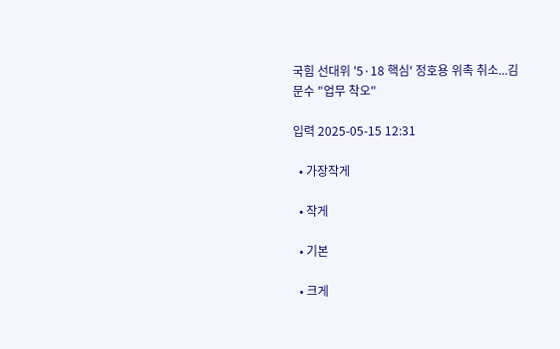국힘 선대위 '5·18 핵심' 정호용 위촉 취소...김문수 "업무 착오"

입력 2025-05-15 12:31

  • 가장작게

  • 작게

  • 기본

  • 크게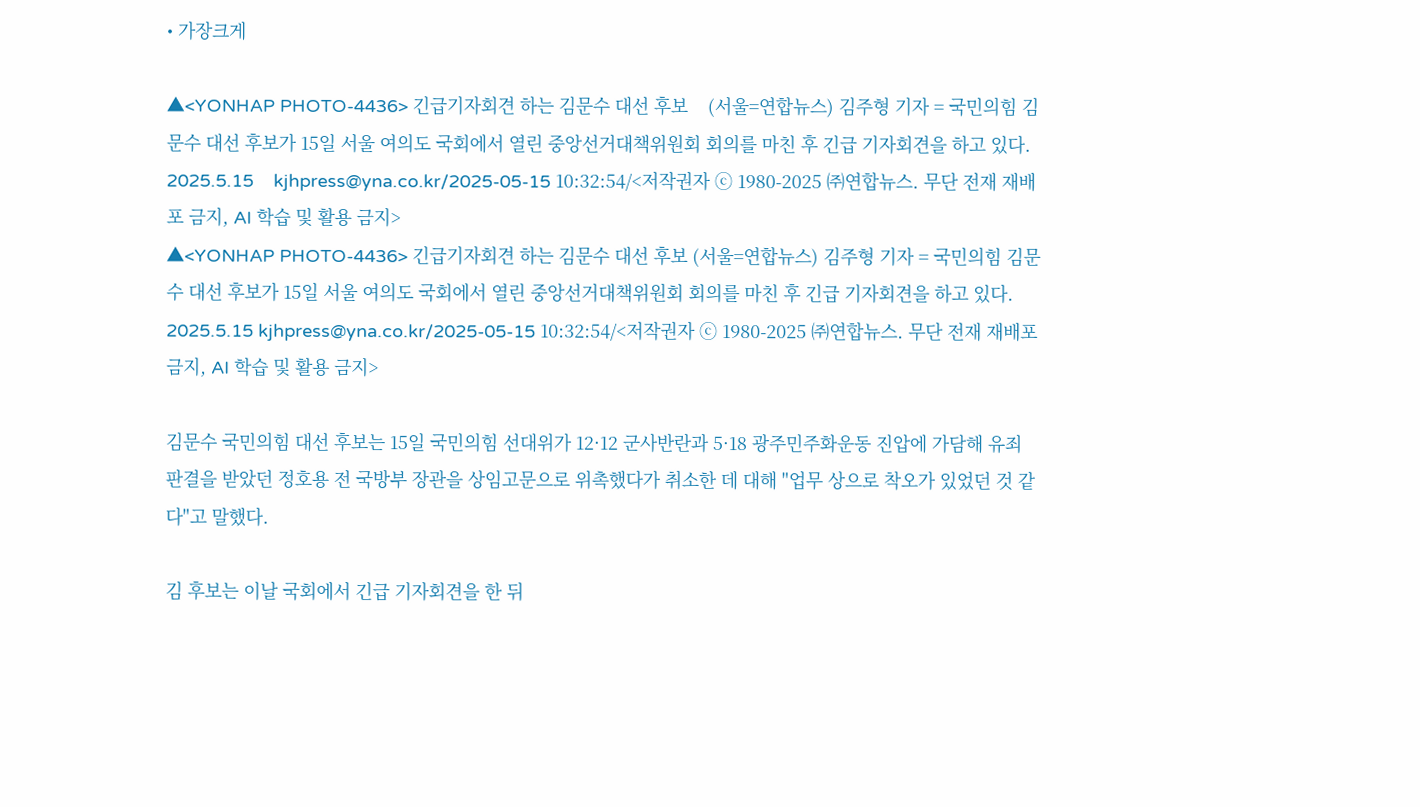• 가장크게

▲<YONHAP PHOTO-4436> 긴급기자회견 하는 김문수 대선 후보    (서울=연합뉴스) 김주형 기자 = 국민의힘 김문수 대선 후보가 15일 서울 여의도 국회에서 열린 중앙선거대책위원회 회의를 마친 후 긴급 기자회견을 하고 있다. 2025.5.15    kjhpress@yna.co.kr/2025-05-15 10:32:54/<저작권자 ⓒ 1980-2025 ㈜연합뉴스. 무단 전재 재배포 금지, AI 학습 및 활용 금지>
▲<YONHAP PHOTO-4436> 긴급기자회견 하는 김문수 대선 후보 (서울=연합뉴스) 김주형 기자 = 국민의힘 김문수 대선 후보가 15일 서울 여의도 국회에서 열린 중앙선거대책위원회 회의를 마친 후 긴급 기자회견을 하고 있다. 2025.5.15 kjhpress@yna.co.kr/2025-05-15 10:32:54/<저작권자 ⓒ 1980-2025 ㈜연합뉴스. 무단 전재 재배포 금지, AI 학습 및 활용 금지>

김문수 국민의힘 대선 후보는 15일 국민의힘 선대위가 12·12 군사반란과 5·18 광주민주화운동 진압에 가담해 유죄 판결을 받았던 정호용 전 국방부 장관을 상임고문으로 위촉했다가 취소한 데 대해 "업무 상으로 착오가 있었던 것 같다"고 말했다.

김 후보는 이날 국회에서 긴급 기자회견을 한 뒤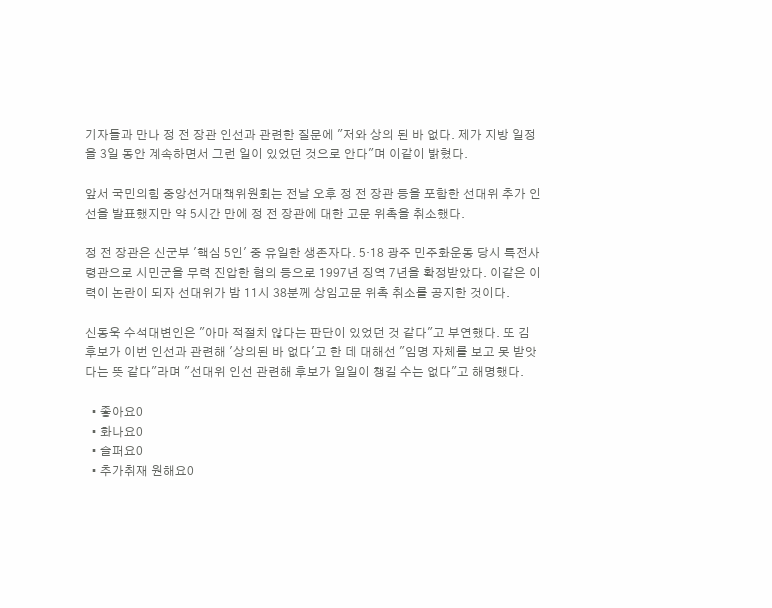기자들과 만나 정 전 장관 인선과 관련한 질문에 "저와 상의 된 바 없다. 제가 지방 일정을 3일 동안 계속하면서 그런 일이 있었던 것으로 안다"며 이같이 밝혔다.

앞서 국민의힘 중앙선거대책위원회는 전날 오후 정 전 장관 등을 포함한 선대위 추가 인선을 발표했지만 약 5시간 만에 정 전 장관에 대한 고문 위촉을 취소했다.

정 전 장관은 신군부 '핵심 5인' 중 유일한 생존자다. 5·18 광주 민주화운동 당시 특전사령관으로 시민군을 무력 진압한 혐의 등으로 1997년 징역 7년을 확정받았다. 이같은 이력이 논란이 되자 선대위가 밤 11시 38분께 상임고문 위촉 취소를 공지한 것이다.

신동욱 수석대변인은 "아마 적절치 않다는 판단이 있었던 것 같다"고 부연했다. 또 김 후보가 이번 인선과 관련해 '상의된 바 없다'고 한 데 대해선 "임명 자체를 보고 못 받앗다는 뜻 같다"라며 "선대위 인선 관련해 후보가 일일이 챙길 수는 없다"고 해명했다.

  • 좋아요0
  • 화나요0
  • 슬퍼요0
  • 추가취재 원해요0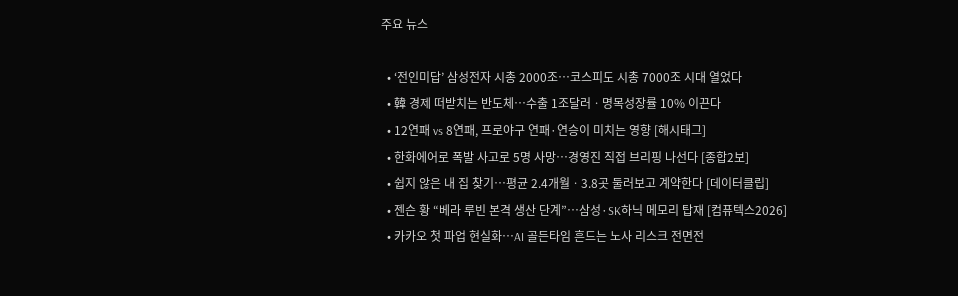주요 뉴스

  • ‘전인미답’ 삼성전자 시총 2000조…코스피도 시총 7000조 시대 열었다
  • 韓 경제 떠받치는 반도체⋯수출 1조달러ㆍ명목성장률 10% 이끈다
  • 12연패 vs 8연패, 프로야구 연패·연승이 미치는 영향 [해시태그]
  • 한화에어로 폭발 사고로 5명 사망…경영진 직접 브리핑 나선다 [종합2보]
  • 쉽지 않은 내 집 찾기…평균 2.4개월ㆍ3.8곳 둘러보고 계약한다 [데이터클립]
  • 젠슨 황 “베라 루빈 본격 생산 단계”…삼성·SK하닉 메모리 탑재 [컴퓨텍스2026]
  • 카카오 첫 파업 현실화⋯AI 골든타임 흔드는 노사 리스크 전면전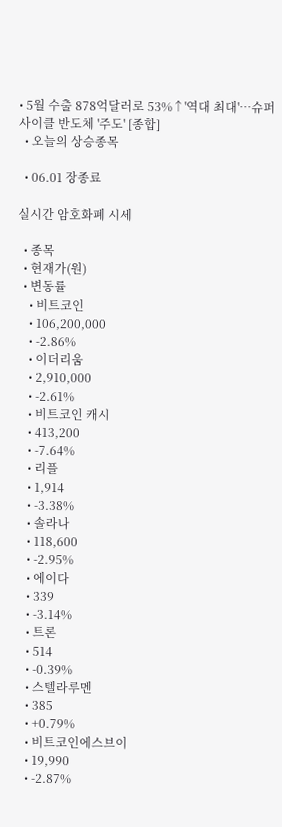• 5월 수출 878억달러로 53%↑'역대 최대'⋯슈퍼사이클 반도체 '주도' [종합]
  • 오늘의 상승종목

  • 06.01 장종료

실시간 암호화폐 시세

  • 종목
  • 현재가(원)
  • 변동률
    • 비트코인
    • 106,200,000
    • -2.86%
    • 이더리움
    • 2,910,000
    • -2.61%
    • 비트코인 캐시
    • 413,200
    • -7.64%
    • 리플
    • 1,914
    • -3.38%
    • 솔라나
    • 118,600
    • -2.95%
    • 에이다
    • 339
    • -3.14%
    • 트론
    • 514
    • -0.39%
    • 스텔라루멘
    • 385
    • +0.79%
    • 비트코인에스브이
    • 19,990
    • -2.87%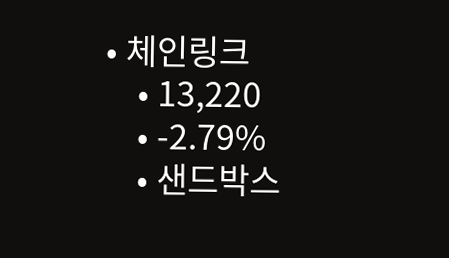• 체인링크
    • 13,220
    • -2.79%
    • 샌드박스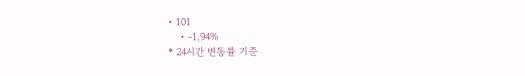• 101
    • -1.94%
* 24시간 변동률 기준